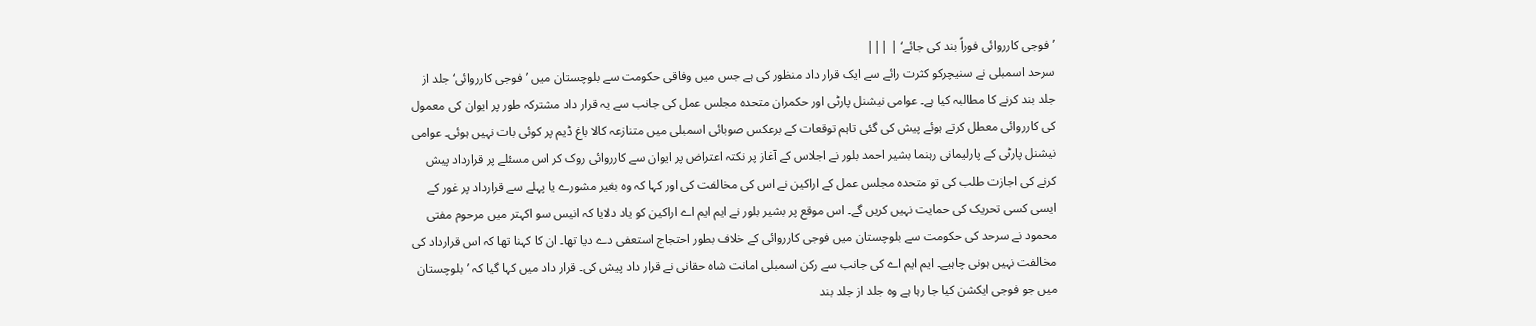’فوجی کارروائی فوراً بند کی جائے‘ | |||
سرحد اسمبلی نے سنیچرکو کثرت رائے سے ایک قرار داد منظور کی ہے جس میں وفاقی حکومت سے بلوچستان میں ’فوجی کارروائی‘ جلد از جلد بند کرنے کا مطالبہ کیا ہے۔ عوامی نیشنل پارٹی اور حکمران متحدہ مجلس عمل کی جانب سے یہ قرار داد مشترکہ طور پر ایوان کی معمول کی کارروائی معطل کرتے ہوئے پیش کی گئی تاہم توقعات کے برعکس صوبائی اسمبلی میں متنازعہ کالا باغ ڈیم پر کوئی بات نہیں ہوئی۔ عوامی نیشنل پارٹی کے پارلیمانی رہنما بشیر احمد بلور نے اجلاس کے آغاز پر نکتہ اعتراض پر ایوان سے کارروائی روک کر اس مسئلے پر قرارداد پیش کرنے کی اجازت طلب کی تو متحدہ مجلس عمل کے اراکین نے اس کی مخالفت کی اور کہا کہ وہ بغیر مشورے یا پہلے سے قرارداد پر غور کے ایسی کسی تحریک کی حمایت نہیں کریں گے۔ اس موقع پر بشیر بلور نے ایم ایم اے اراکین کو یاد دلایا کہ انیس سو اکہتر میں مرحوم مفتی محمود نے سرحد کی حکومت سے بلوچستان میں فوجی کارروائی کے خلاف بطور احتجاج استعفی دے دیا تھا۔ ان کا کہنا تھا کہ اس قرارداد کی مخالفت نہیں ہونی چاہیے۔ ایم ایم اے کی جانب سے رکن اسمبلی امانت شاہ حقانی نے قرار داد پیش کی۔ قرار داد میں کہا گیا کہ ’بلوچستان میں جو فوجی ایکشن کیا جا رہا ہے وہ جلد از جلد بند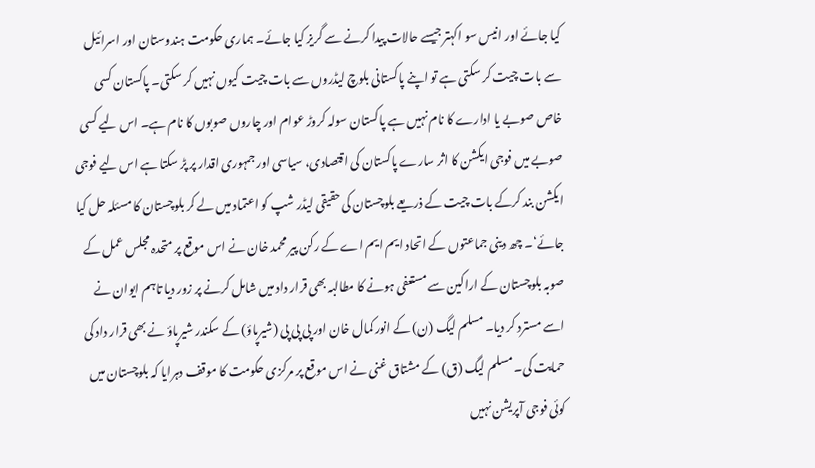کیا جائے اور انیس سو اکہتر جیسے حالات پیدا کرنے سے گریز کیا جائے۔ ہماری حکومت ہندوستان اور اسرائیل سے بات چیت کر سکتی ہے تو اپنے پاکستانی بلوچ لیڈروں سے بات چیت کیوں نہیں کر سکتی۔ پاکستان کسی خاص صوبے یا ادارے کا نام نہیں ہے پاکستان سولہ کروڑ عوام اور چاروں صوبوں کا نام ہے۔ اس لیے کسی صوبے میں فوجی ایکشن کا اثر سارے پاکستان کی اقتصادی، سیاسی اور جمہوری اقدار پر پڑ سکتا ہے اس لیے فوجی ایکشن بند کرکے بات چیت کے ذریعے بلوچستان کی حقیقی لیڈر شپ کو اعتماد میں لے کر بلوچستان کا مسئلہ حل کیا جائے‘۔ چھ دینی جماعتوں کے اتحاد ایم ایم اے کے رکن پیر محمد خان نے اس موقع پر متحدہ مجلس عمل کے صوبہ بلوچستان کے اراکین سے مستعفی ہونے کا مطالبہ بھی قرار داد میں شامل کرنے پر زور دیا تاہم ایوان نے اسے مسترد کر دیا۔ مسلم لیگ (ن) کے انور کمال خان اور پی پی پی (شیرپاؤ) کے سکندر شیرپاؤ نے بھی قرار داد کی حمایت کی۔ مسلم لیگ (ق) کے مشتاق غنی نے اس موقع پر مرکزی حکومت کا موقف دہرایا کہ بلوچستان میں کوئی فوجی آپریشن نہیں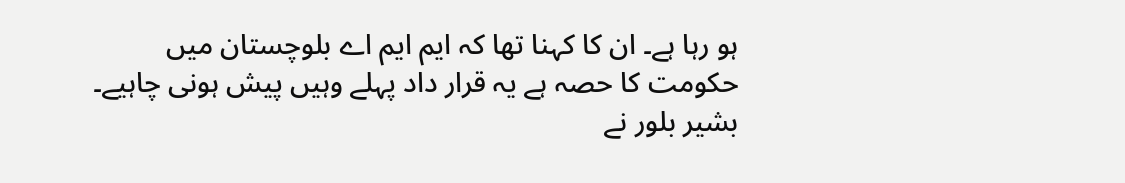ہو رہا ہے۔ ان کا کہنا تھا کہ ایم ایم اے بلوچستان میں حکومت کا حصہ ہے یہ قرار داد پہلے وہیں پیش ہونی چاہیے۔ بشیر بلور نے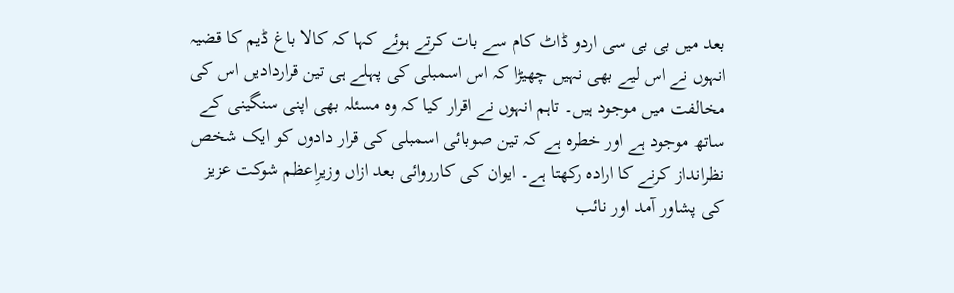بعد میں بی بی سی اردو ڈاٹ کام سے بات کرتے ہوئے کہا کہ کالا باغ ڈیم کا قضیہ انہوں نے اس لیے بھی نہیں چھیڑا کہ اس اسمبلی کی پہلے ہی تین قراردادیں اس کی مخالفت میں موجود ہیں۔ تاہم انہوں نے اقرار کیا کہ وہ مسئلہ بھی اپنی سنگینی کے ساتھ موجود ہے اور خطرہ ہے کہ تین صوبائی اسمبلی کی قرار دادوں کو ایک شخص نظرانداز کرنے کا ارادہ رکھتا ہے۔ ایوان کی کارروائی بعد ازاں وزیرِاعظم شوکت عزیز کی پشاور آمد اور نائب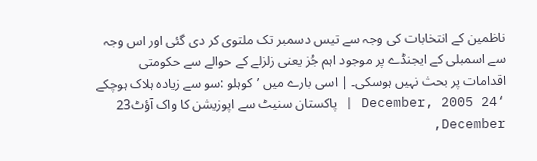ناظمین کے انتخابات کی وجہ سے تیس دسمبر تک ملتوی کر دی گئی اور اس وجہ سے اسمبلی کے ایجنڈے پر موجود اہم جُز یعنی زلزلے کے حوالے سے حکومتی اقدامات پر بحث نہیں ہوسکی۔ | اسی بارے میں ’کوہلو :سو سے زیادہ ہلاک ہوچکے ‘24 December, 2005 | پاکستان سنیٹ سے اپوزیشن کا واک آؤٹ23 December,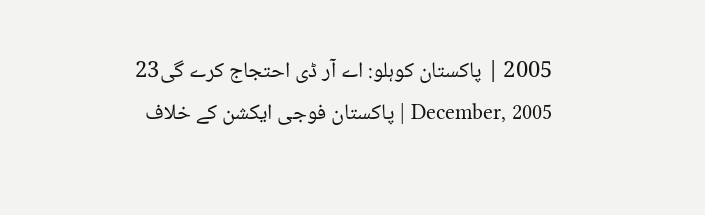2005 | پاکستان کوہلو: اے آر ڈی احتجاج کرے گی23 December, 2005 | پاکستان فوجی ایکشن کے خلاف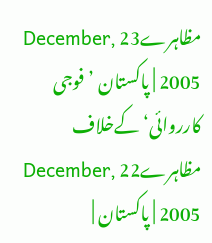مظاہرے23 December, 2005 | پاکستان ’فوجی کارروائی‘ کےخلاف مظاہرے22 December, 2005 | پاکستان |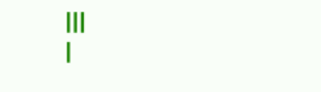|||
|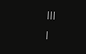|||
|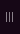|||